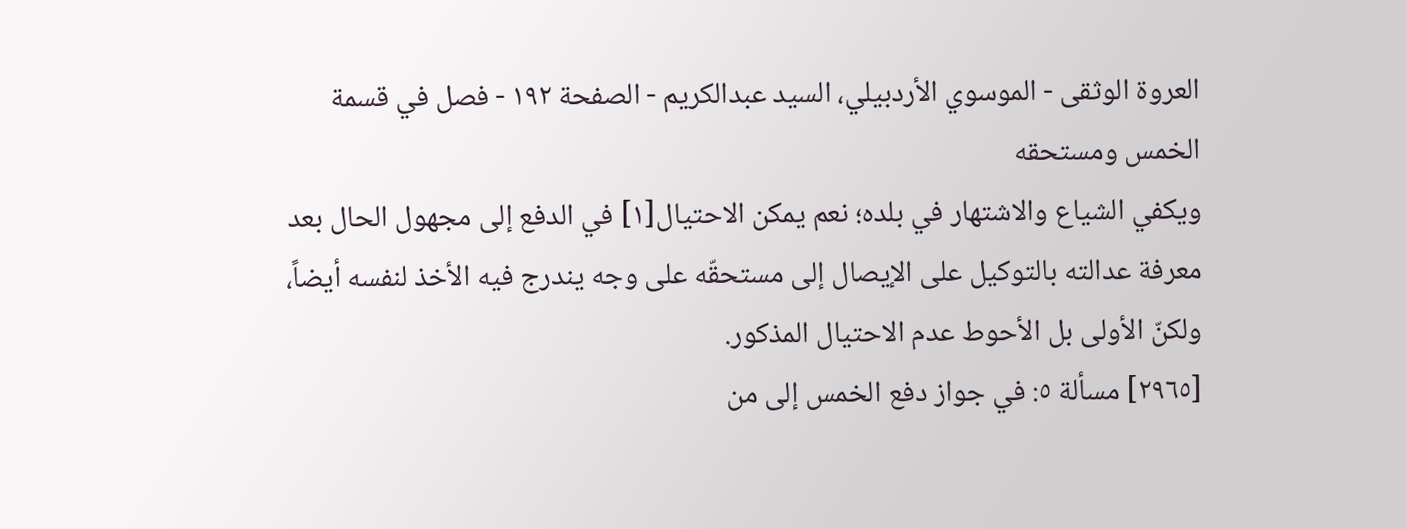العروة الوثقى - الموسوي الأردبيلي، السيد عبدالكريم - الصفحة ١٩٢ - فصل في قسمة الخمس ومستحقه
ويكفي الشياع والاشتهار في بلده؛ نعم يمكن الاحتيال[١] في الدفع إلى مجهول الحال بعد معرفة عدالته بالتوكيل على الإيصال إلى مستحقّه على وجه يندرج فيه الأخذ لنفسه أيضاً، ولكنّ الأولى بل الأحوط عدم الاحتيال المذكور.
[٢٩٦٥] مسألة ٥: في جواز دفع الخمس إلى من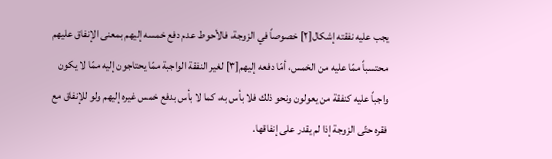يجب عليه نفقته إشكال[٢] خصوصاً في الزوجة، فالأحوط عدم دفع خمسه إليهم بمعنى الإنفاق عليهم محتسباً ممّا عليه من الخمس، أمّا دفعه إليهم[٣] لغير النفقة الواجبة ممّا يحتاجون إليه ممّا لا يكون واجباً عليه كنفقة من يعولون ونحو ذلك فلا بأس به، كما لا بأس بدفع خمس غيره إليهم ولو للإنفاق مع فقره حتّى الزوجة إذا لم يقدر على إنفاقها.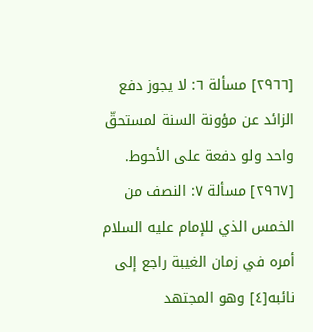[٢٩٦٦] مسألة ٦: لا يجوز دفع الزائد عن مؤونة السنة لمستحقّ واحد ولو دفعة على الأحوط.
[٢٩٦٧] مسألة ٧: النصف من الخمس الذي للإمام عليه السلام أمره في زمان الغيبة راجع إلى نائبه[٤] وهو المجتهد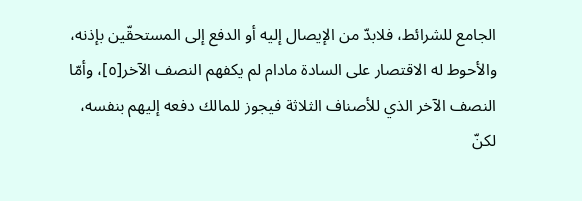الجامع للشرائط، فلابدّ من الإيصال إليه أو الدفع إلى المستحقّين بإذنه، والأحوط له الاقتصار على السادة مادام لم يكفهم النصف الآخر[٥]، وأمّا النصف الآخر الذي للأصناف الثلاثة فيجوز للمالك دفعه إليهم بنفسه، لكنّ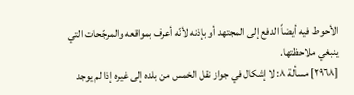الأحوط فيه أيضاً الدفع إلى المجتهد أو بإذنه لأنّه أعرف بمواقعه والمرجّحات التي ينبغي ملاحظتها.
[٢٩٦٨] مسألة ٨: لا إشكال في جواز نقل الخمس من بلده إلى غيره إذا لم يوجد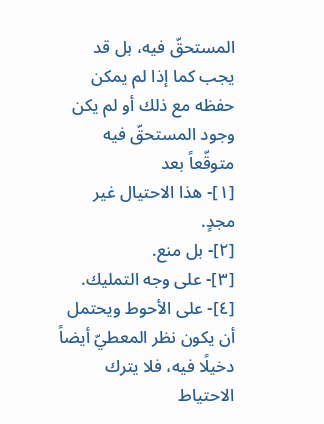المستحقّ فيه، بل قد يجب كما إذا لم يمكن حفظه مع ذلك أو لم يكن وجود المستحقّ فيه متوقّعاً بعد
[١]- هذا الاحتيال غير مجدٍ.
[٢]- بل منع.
[٣]- على وجه التمليك.
[٤]- على الأحوط ويحتمل أن يكون نظر المعطيّ أيضاً دخيلًا فيه، فلا يترك الاحتياط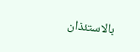بالاستئذان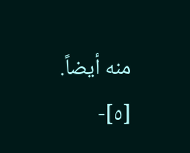منه أيضاً.
[٥]-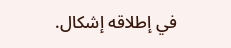في إطلاقه إشكال.